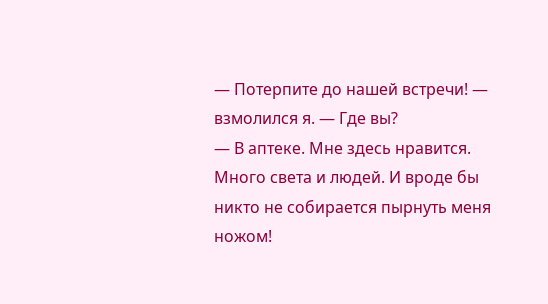— Потерпите до нашей встречи! — взмолился я. — Где вы?
— В аптеке. Мне здесь нравится. Много света и людей. И вроде бы никто не собирается пырнуть меня ножом!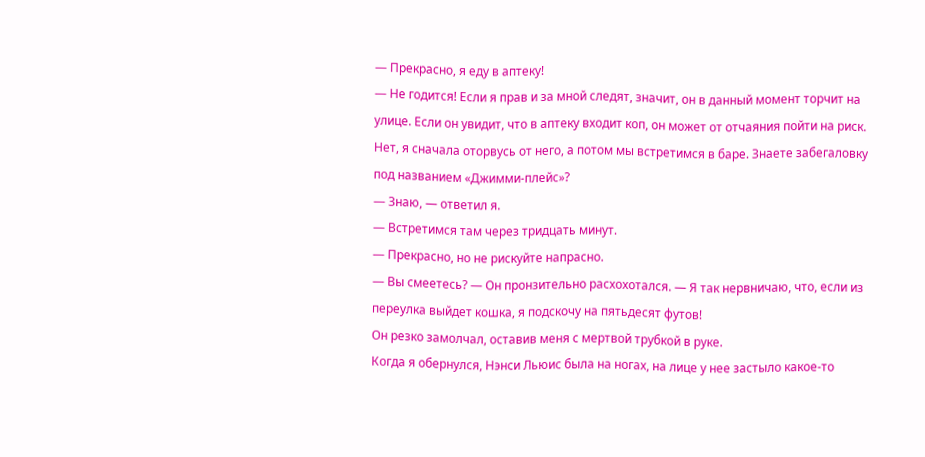— Прекрасно, я еду в аптеку!
— Не годится! Если я прав и за мной следят, значит, он в данный момент торчит на улице. Если он увидит, что в аптеку входит коп, он может от отчаяния пойти на риск. Нет, я сначала оторвусь от него, а потом мы встретимся в баре. Знаете забегаловку под названием «Джимми-плейс»?
— Знаю, — ответил я.
— Встретимся там через тридцать минут.
— Прекрасно, но не рискуйте напрасно.
— Вы смеетесь? — Он пронзительно расхохотался. — Я так нервничаю, что, если из переулка выйдет кошка, я подскочу на пятьдесят футов!
Он резко замолчал, оставив меня с мертвой трубкой в руке.
Когда я обернулся, Нэнси Льюис была на ногах, на лице у нее застыло какое-то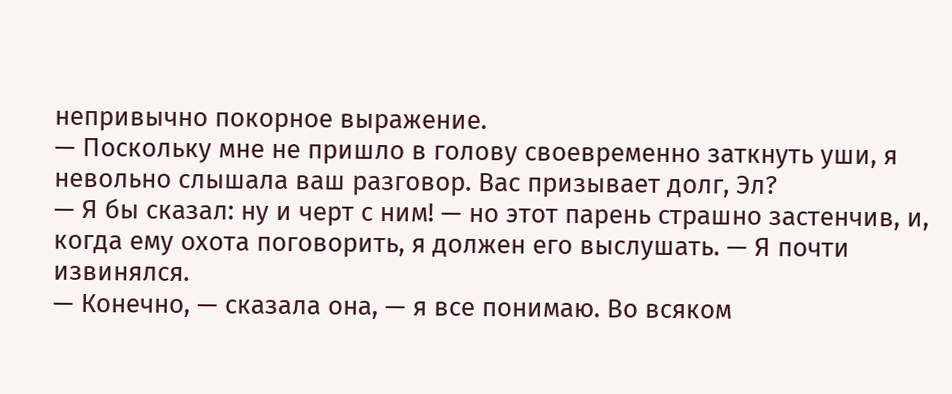непривычно покорное выражение.
— Поскольку мне не пришло в голову своевременно заткнуть уши, я невольно слышала ваш разговор. Вас призывает долг, Эл?
— Я бы сказал: ну и черт с ним! — но этот парень страшно застенчив, и, когда ему охота поговорить, я должен его выслушать. — Я почти извинялся.
— Конечно, — сказала она, — я все понимаю. Во всяком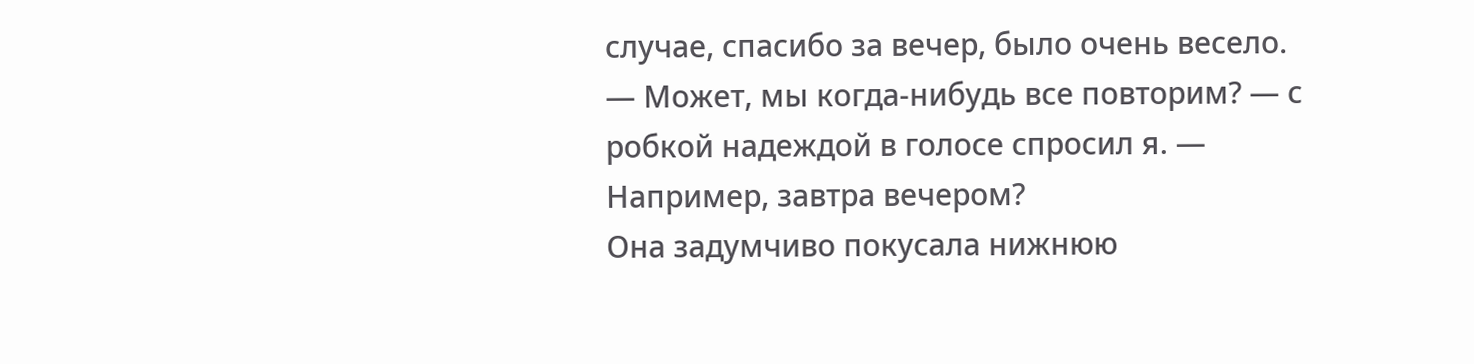случае, спасибо за вечер, было очень весело.
— Может, мы когда-нибудь все повторим? — с робкой надеждой в голосе спросил я. — Например, завтра вечером?
Она задумчиво покусала нижнюю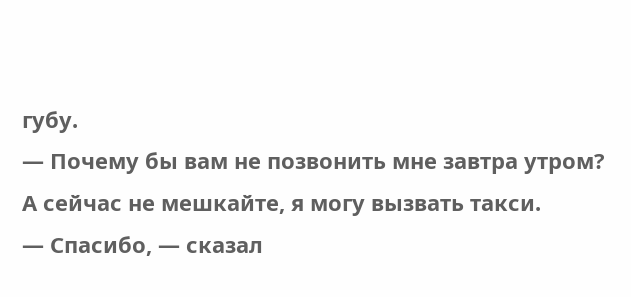губу.
— Почему бы вам не позвонить мне завтра утром?
А сейчас не мешкайте, я могу вызвать такси.
— Спасибо, — сказал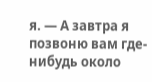я. — А завтра я позвоню вам где-нибудь около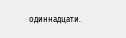одиннадцати.